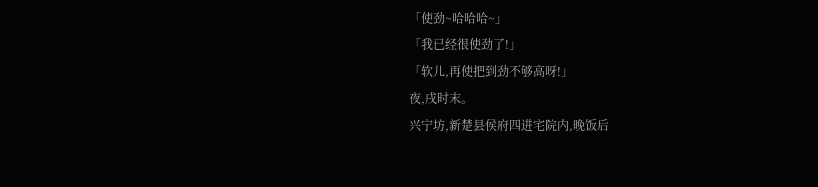「使劲~哈哈哈~」
「我已经很使劲了!」
「软儿,再使把到劲不够高呀!」
夜,戌时末。
兴宁坊,新楚县侯府四进宅院内,晚饭后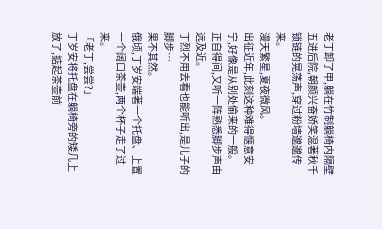老丁卸了甲,躺在竹制躺椅内隔壁五进后院,朝颜兴奋娇笑混著秋千锁链的晃荡声,穿过粉墙邈邈传来。
漫天繁星,夏夜微风。
出征近年,此刻这种难得惬意安宁,好像是从别处偷来的一般。
正自得间,又听一阵熟悉脚步声由远及近。
丁烈不用去看也能听出,是儿子的脚步…
果不其然。
俄顷,丁岁安端著一个托盘、上置一个阔口茶壶,两个杯子走了过来。
「老丁,尝尝?」
丁岁安将托盘在躺椅旁的矮几上放了,掂起茶壶前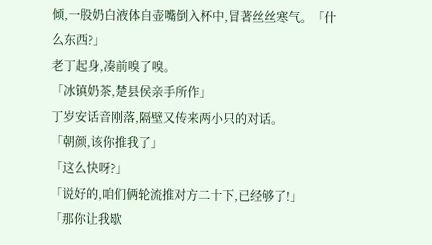倾,一股奶白液体自壶嘴倒入杯中,冒著丝丝寒气。「什么东西?」
老丁起身,凑前嗅了嗅。
「冰镇奶茶,楚县侯亲手所作」
丁岁安话音刚落,隔壁又传来两小只的对话。
「朝颜,该你推我了」
「这么快呀?」
「说好的,咱们俩轮流推对方二十下,已经够了!」
「那你让我歇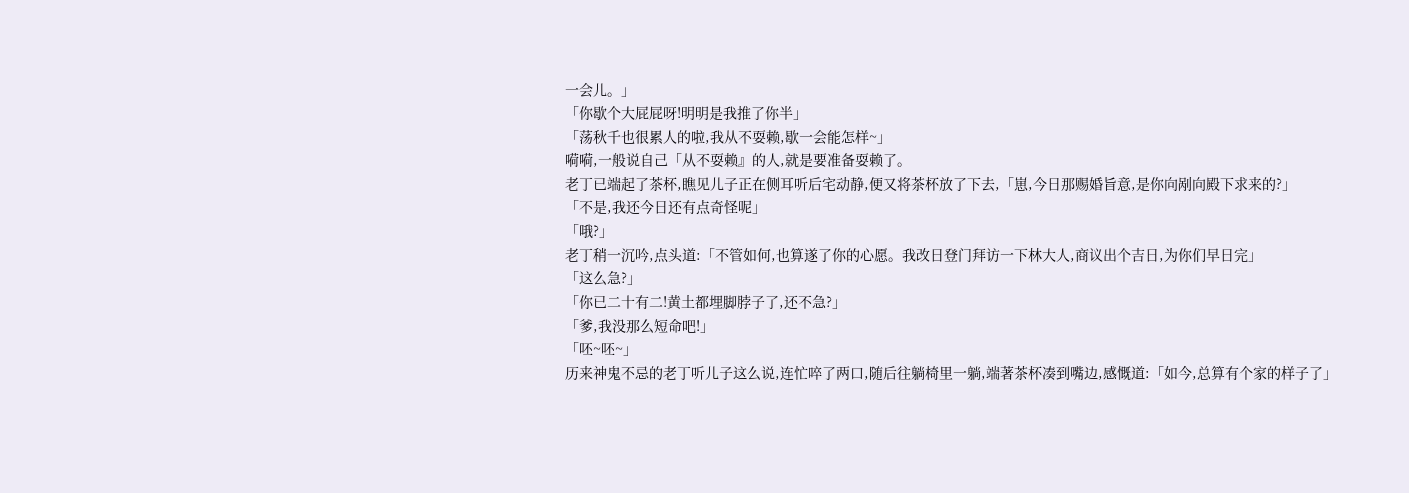一会儿。」
「你歇个大屁屁呀!明明是我推了你半」
「荡秋千也很累人的啦,我从不耍赖,歇一会能怎样~」
嗬嗬,一般说自己「从不耍赖』的人,就是要准备耍赖了。
老丁已端起了茶杯,瞧见儿子正在侧耳听后宅动静,便又将茶杯放了下去,「崽,今日那赐婚旨意,是你向剐向殿下求来的?」
「不是,我还今日还有点奇怪呢」
「哦?」
老丁稍一沉吟,点头道:「不管如何,也算遂了你的心愿。我改日登门拜访一下林大人,商议出个吉日,为你们早日完」
「这么急?」
「你已二十有二!黄土都埋脚脖子了,还不急?」
「爹,我没那么短命吧!」
「呸~呸~」
历来神鬼不忌的老丁听儿子这么说,连忙啐了两口,随后往躺椅里一躺,端著茶杯凑到嘴边,感慨道:「如今,总算有个家的样子了」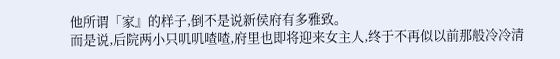他所谓「家』的样子,倒不是说新侯府有多雅致。
而是说,后院两小只叽叽喳喳,府里也即将迎来女主人,终于不再似以前那般冷冷清